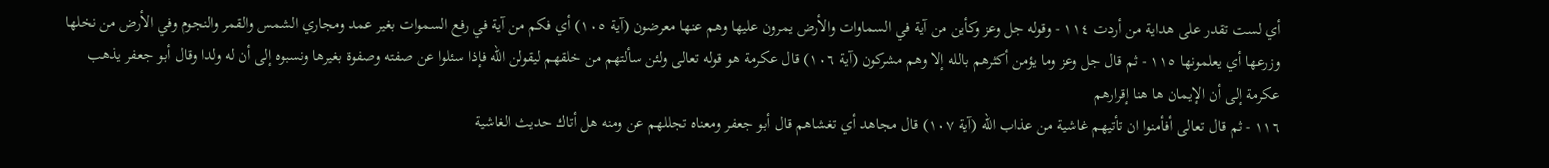أي لست تقدر على هداية من أردت ١١٤ - وقوله جل وعز وكأين من آية في السماوات والأرض يمرون عليها وهم عنها معرضون (آية ١٠٥) أي فكم من آية في رفع السموات بغير عمد ومجاري الشمس والقمر والنجوم وفي الأرض من نخلها وزرعها أي يعلمونها ١١٥ - ثم قال جل وعز وما يؤمن أكثرهم بالله إلا وهم مشركون (آية ١٠٦) قال عكرمة هو قوله تعالى ولئن سألتهم من خلقهم ليقولن الله فإذا سئلوا عن صفته وصفوة بغيرها ونسبوه إلى أن له ولدا وقال أبو جعفر يذهب عكرمة إلى أن الإيمان ها هنا إقرارهم
١١٦ - ثم قال تعالى أفأمنوا ان تأتيهم غاشية من عذاب الله (آية ١٠٧) قال مجاهد أي تغشاهم قال أبو جعفر ومعناه تجللهم عن ومنه هل أتاك حديث الغاشية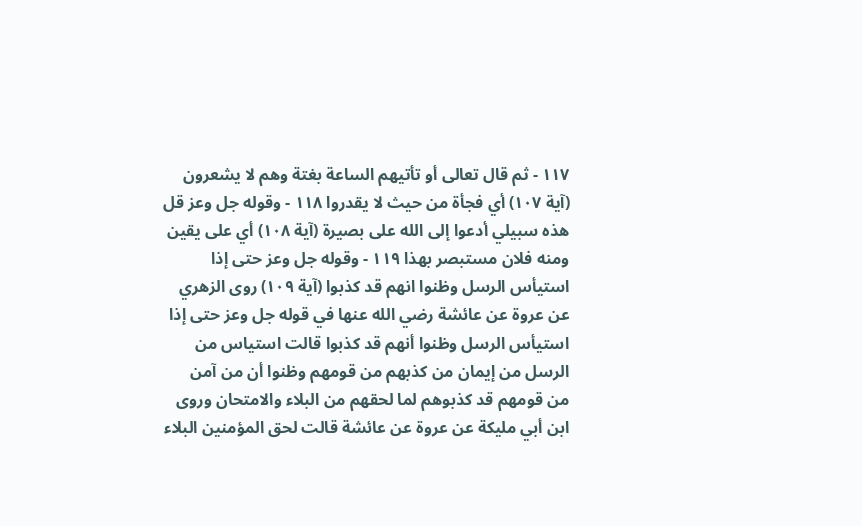١١٧ - ثم قال تعالى أو تأتيهم الساعة بغتة وهم لا يشعرون
(آية ١٠٧) أي فجأة من حيث لا يقدروا ١١٨ - وقوله جل وعز قل هذه سبيلي أدعوا إلى الله على بصيرة (آية ١٠٨) أي على يقين ومنه فلان مستبصر بهذا ١١٩ - وقوله جل وعز حتى إذا استيأس الرسل وظنوا انهم قد كذبوا (آية ١٠٩) روى الزهري عن عروة عن عائشة رضي الله عنها في قوله جل وعز حتى إذا استيأس الرسل وظنوا أنهم قد كذبوا قالت استياس من الرسل من إيمان من كذبهم من قومهم وظنوا أن من آمن
من قومهم قد كذبوهم لما لحقهم من البلاء والامتحان وروى ابن أبي مليكة عن عروة عن عائشة قالت لحق المؤمنين البلاء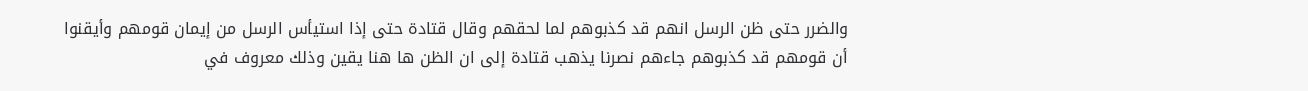والضرر حتى ظن الرسل انهم قد كذبوهم لما لحقهم وقال قتادة حتى إذا استيأس الرسل من إيمان قومهم وأيقنوا أن قومهم قد كذبوهم جاءهم نصرنا يذهب قتادة إلى ان الظن ها هنا يقين وذلك معروف في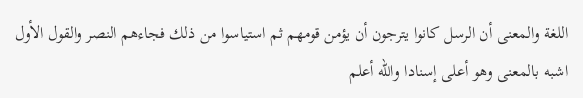اللغة والمعنى أن الرسل كانوا يترجون أن يؤمن قومهم ثم استياسوا من ذلك فجاءهم النصر والقول الأول اشبه بالمعنى وهو أعلى إسنادا والله أعلم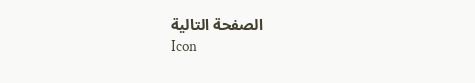الصفحة التالية
Icon